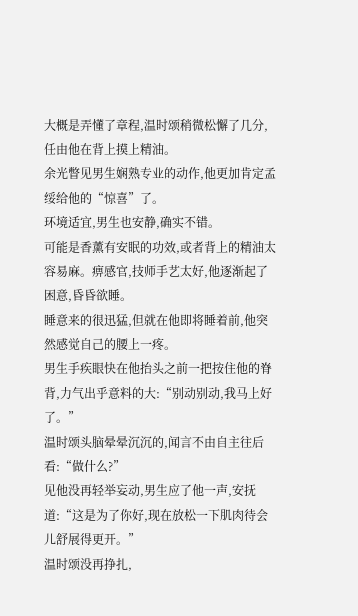大概是弄懂了章程,温时颂稍微松懈了几分,任由他在背上摸上精油。
余光瞥见男生娴熟专业的动作,他更加肯定孟绥给他的“惊喜”了。
环境适宜,男生也安静,确实不错。
可能是香薰有安眠的功效,或者背上的精油太容易麻。痹感官,技师手艺太好,他逐渐起了困意,昏昏欲睡。
睡意来的很迅猛,但就在他即将睡着前,他突然感觉自己的腰上一疼。
男生手疾眼快在他抬头之前一把按住他的脊背,力气出乎意料的大:“别动别动,我马上好了。”
温时颂头脑晕晕沉沉的,闻言不由自主往后看:“做什么?”
见他没再轻举妄动,男生应了他一声,安抚道:“这是为了你好,现在放松一下肌肉待会儿舒展得更开。”
温时颂没再挣扎,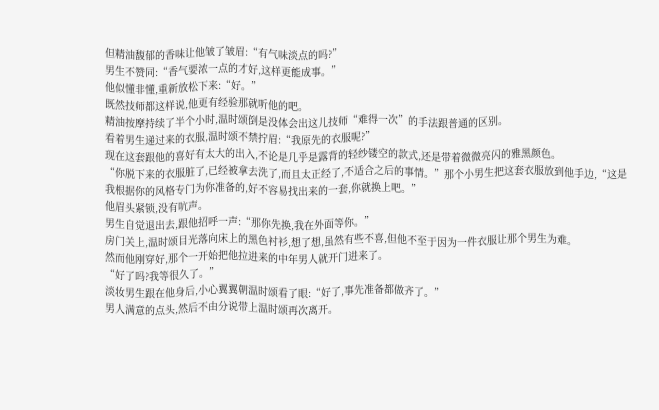但精油馥郁的香味让他皱了皱眉:“有气味淡点的吗?”
男生不赞同:“香气要浓一点的才好,这样更能成事。”
他似懂非懂,重新放松下来:“好。”
既然技师都这样说,他更有经验那就听他的吧。
精油按摩持续了半个小时,温时颂倒是没体会出这儿技师“难得一次”的手法跟普通的区别。
看着男生递过来的衣服,温时颂不禁拧眉:“我原先的衣服呢?”
现在这套跟他的喜好有太大的出入,不论是几乎是露背的轻纱镂空的款式,还是带着微微亮闪的雅黑颜色。
“你脱下来的衣服脏了,已经被拿去洗了,而且太正经了,不适合之后的事情。”那个小男生把这套衣服放到他手边,“这是我根据你的风格专门为你准备的,好不容易找出来的一套,你就换上吧。”
他眉头紧锁,没有吭声。
男生自觉退出去,跟他招呼一声:“那你先换,我在外面等你。”
房门关上,温时颂目光落向床上的黑色衬衫,想了想,虽然有些不喜,但他不至于因为一件衣服让那个男生为难。
然而他刚穿好,那个一开始把他拉进来的中年男人就开门进来了。
“好了吗?我等很久了。”
淡妆男生跟在他身后,小心翼翼朝温时颂看了眼:“好了,事先准备都做齐了。”
男人满意的点头,然后不由分说带上温时颂再次离开。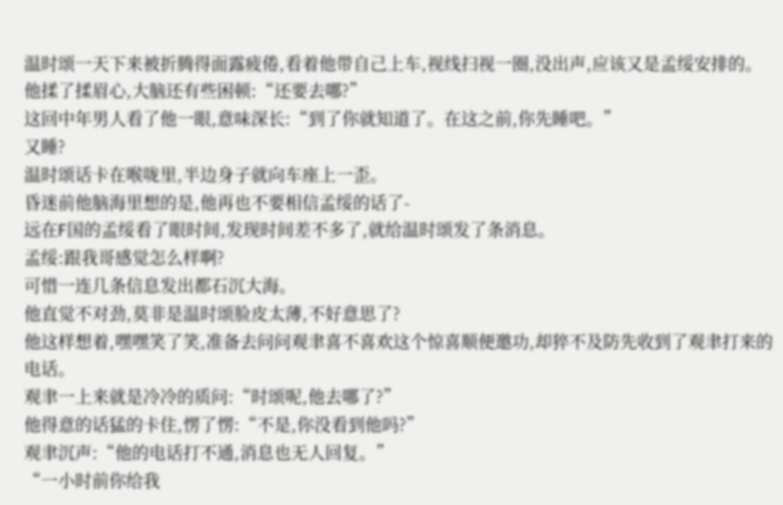温时颂一天下来被折腾得面露疲倦,看着他带自己上车,视线扫视一圈,没出声,应该又是孟绥安排的。
他揉了揉眉心,大脑还有些困顿:“还要去哪?”
这回中年男人看了他一眼,意味深长:“到了你就知道了。在这之前,你先睡吧。”
又睡?
温时颂话卡在喉咙里,半边身子就向车座上一歪。
昏迷前他脑海里想的是,他再也不要相信孟绥的话了-
远在F国的孟绥看了眼时间,发现时间差不多了,就给温时颂发了条消息。
孟绥:跟我哥感觉怎么样啊?
可惜一连几条信息发出都石沉大海。
他直觉不对劲,莫非是温时颂脸皮太薄,不好意思了?
他这样想着,嘿嘿笑了笑,准备去问问观聿喜不喜欢这个惊喜顺便邀功,却猝不及防先收到了观聿打来的电话。
观聿一上来就是冷冷的质问:“时颂呢,他去哪了?”
他得意的话猛的卡住,愣了愣:“不是,你没看到他吗?”
观聿沉声:“他的电话打不通,消息也无人回复。”
“一小时前你给我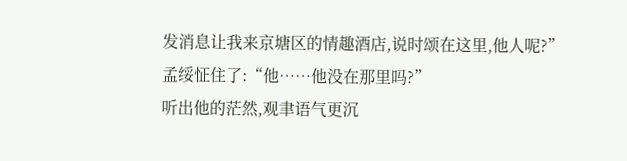发消息让我来京塘区的情趣酒店,说时颂在这里,他人呢?”
孟绥怔住了:“他……他没在那里吗?”
听出他的茫然,观聿语气更沉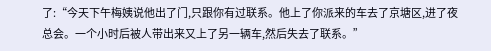了:“今天下午梅姨说他出了门,只跟你有过联系。他上了你派来的车去了京塘区,进了夜总会。一个小时后被人带出来又上了另一辆车,然后失去了联系。”